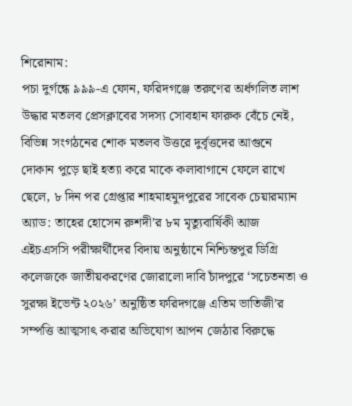শিরোনাম:
পচা দুর্গন্ধে ৯৯৯-এ ফোন, ফরিদগঞ্জে তরুণের অর্ধগলিত লাশ উদ্ধার মতলব প্রেসক্লাবের সদস্য সোবহান ফারুক বেঁচে নেই, বিভিন্ন সংগঠনের শোক মতলব উত্তরে দুর্বৃত্তদের আগুনে দোকান পুড়ে ছাই হত্যা করে মাকে কলাবাগানে ফেলে রাখে ছেলে, ৮ দিন পর গ্রেপ্তার শাহমাহমুদপুরের সাবেক চেয়ারম্যান  অ্যাড: তাহের হোসেন রুশদী’র ৮ম মৃত্যুবার্ষিকী আজ এইচএসসি পরীক্ষার্থীদের বিদায় অনুষ্ঠানে নিশ্চিন্তপুর ডিগ্রি কলেজকে জাতীয়করণের জোরালো দাবি চাঁদপুরে ‘সচেতনতা ও সুরক্ষা ইভেন্ট ২০২৬’ অনুষ্ঠিত ফরিদগঞ্জে এতিম ভাতিজী’র সম্পত্তি আত্মসাৎ করার অভিযোগ আপন জেঠার বিরুদ্ধে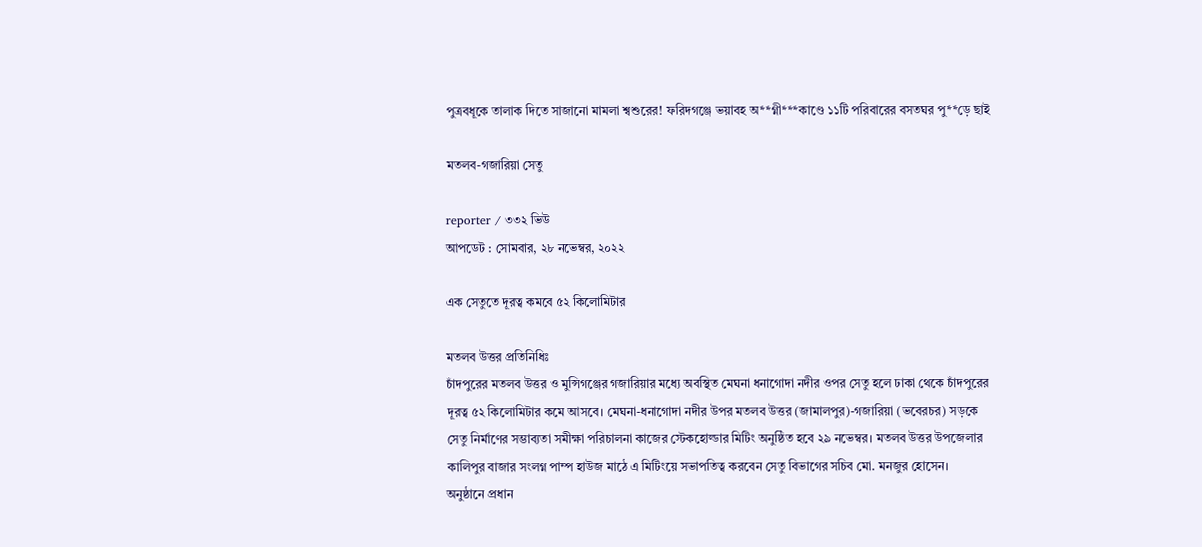পুত্রবধূকে তালাক দিতে সাজানো মামলা শ্বশুরের! ফরিদগঞ্জে ভয়াবহ অ**গ্নী***কাণ্ডে ১১টি পরিবারের বসতঘর পু**ড়ে ছাই

মতলব-গজারিয়া সেতু

reporter / ৩৩২ ভিউ
আপডেট : সোমবার, ২৮ নভেম্বর, ২০২২

এক সেতুতে দূরত্ব কমবে ৫২ কিলোমিটার

মতলব উত্তর প্রতিনিধিঃ
চাঁদপুরের মতলব উত্তর ও মুন্সিগঞ্জের গজারিয়ার মধ্যে অবস্থিত মেঘনা ধনাগোদা নদীর ওপর সেতু হলে ঢাকা থেকে চাঁদপুরের দূরত্ব ৫২ কিলোমিটার কমে আসবে। মেঘনা-ধনাগোদা নদীর উপর মতলব উত্তর (জামালপুর)-গজারিয়া (ভবেরচর) সড়কে সেতু নির্মাণের সম্ভাব্যতা সমীক্ষা পরিচালনা কাজের স্টেকহোল্ডার মিটিং অনুষ্ঠিত হবে ২৯ নভেম্বর। মতলব উত্তর উপজেলার কালিপুর বাজার সংলগ্ন পাম্প হাউজ মাঠে এ মিটিংয়ে সভাপতিত্ব করবেন সেতু বিভাগের সচিব মো. মনজুর হোসেন।
অনুষ্ঠানে প্রধান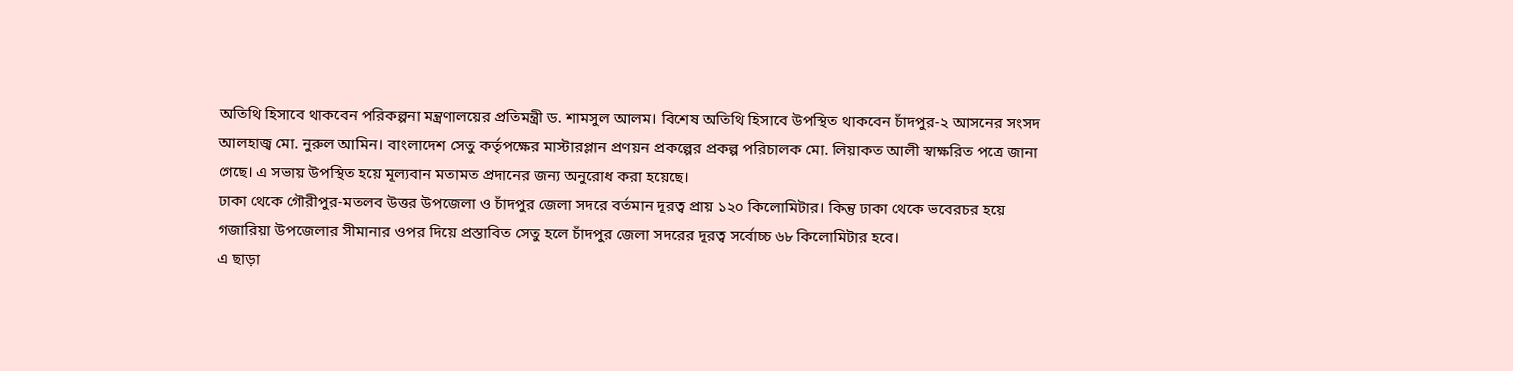অতিথি হিসাবে থাকবেন পরিকল্পনা মন্ত্রণালয়ের প্রতিমন্ত্রী ড. শামসুল আলম। বিশেষ অতিথি হিসাবে উপস্থিত থাকবেন চাঁদপুর-২ আসনের সংসদ আলহাজ্ব মো. নুরুল আমিন। বাংলাদেশ সেতু কর্তৃপক্ষের মাস্টারপ্লান প্রণয়ন প্রকল্পের প্রকল্প পরিচালক মো. লিয়াকত আলী স্বাক্ষরিত পত্রে জানা গেছে। এ সভায় উপস্থিত হয়ে মূল্যবান মতামত প্রদানের জন্য অনুরোধ করা হয়েছে।
ঢাকা থেকে গৌরীপুর-মতলব উত্তর উপজেলা ও চাঁদপুর জেলা সদরে বর্তমান দূরত্ব প্রায় ১২০ কিলোমিটার। কিন্তু ঢাকা থেকে ভবেরচর হয়ে গজারিয়া উপজেলার সীমানার ওপর দিয়ে প্রস্তাবিত সেতু হলে চাঁদপুর জেলা সদরের দূরত্ব সর্বোচ্চ ৬৮ কিলোমিটার হবে।
এ ছাড়া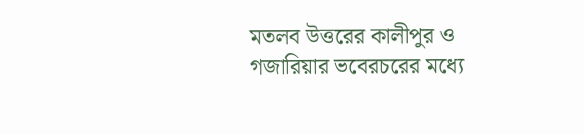মতলব উত্তরের কালীপুর ও গজারিয়ার ভবেরচরের মধ্যে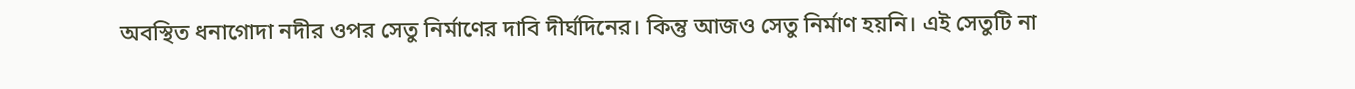অবস্থিত ধনাগোদা নদীর ওপর সেতু নির্মাণের দাবি দীর্ঘদিনের। কিন্তু আজও সেতু নির্মাণ হয়নি। এই সেতুটি না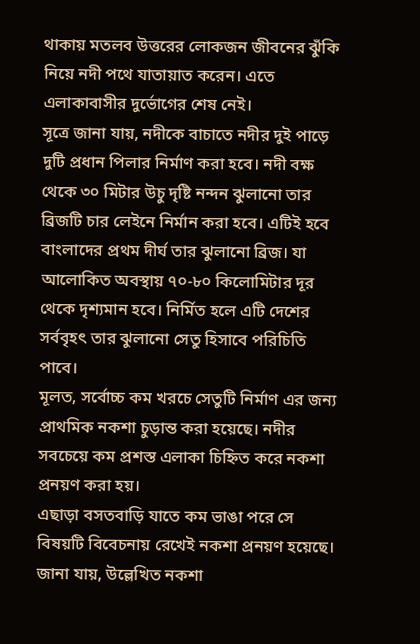থাকায় মতলব উত্তরের লোকজন জীবনের ঝুঁকি নিয়ে নদী পথে যাতায়াত করেন। এতে এলাকাবাসীর দুর্ভোগের শেষ নেই।
সূত্রে জানা যায়, নদীকে বাচাতে নদীর দুই পাড়ে দুটি প্রধান পিলার নির্মাণ করা হবে। নদী বক্ষ থেকে ৩০ মিটার উচু দৃষ্টি নন্দন ঝুলানো তার ব্রিজটি চার লেইনে নির্মান করা হবে। এটিই হবে বাংলাদের প্রথম দীর্ঘ তার ঝুলানো ব্রিজ। যা আলোকিত অবস্থায় ৭০-৮০ কিলোমিটার দূর থেকে দৃশ্যমান হবে। নির্মিত হলে এটি দেশের সর্ববৃহৎ তার ঝুলানো সেতু হিসাবে পরিচিতি পাবে।
মূলত, সর্বোচ্চ কম খরচে সেতুটি নির্মাণ এর জন্য প্রাথমিক নকশা চুড়ান্ত করা হয়েছে। নদীর সবচেয়ে কম প্রশস্ত এলাকা চিহ্নিত করে নকশা প্রনয়ণ করা হয়।
এছাড়া বসতবাড়ি যাতে কম ভাঙা পরে সে বিষয়টি বিবেচনায় রেখেই নকশা প্রনয়ণ হয়েছে। জানা যায়, উল্লেখিত নকশা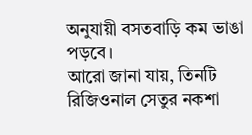অনুযায়ী বসতবাড়ি কম ভাঙা পড়বে।
আরো জানা যায়, তিনটি রিজিওনাল সেতুর নকশা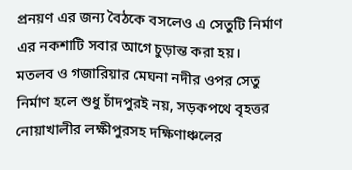প্রনয়ণ এর জন্য বৈঠকে বসলেও এ সেতুটি নির্মাণ এর নকশাটি সবার আগে চুড়ান্ত করা হয়।
মতলব ও গজারিয়ার মেঘনা নদীর ওপর সেতু নির্মাণ হলে শুধু চাঁদপুরই নয়, সড়কপথে বৃহত্তর নোয়াখালীর লক্ষীপুরসহ দক্ষিণাঞ্চলের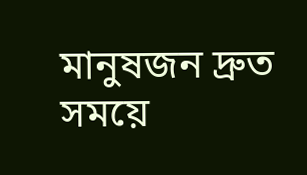মানুষজন দ্রুত সময়ে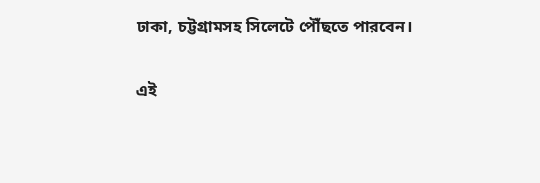ঢাকা, চট্টগ্রামসহ সিলেটে পৌঁছতে পারবেন।


এই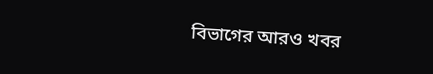বিভাগের আরও খবর